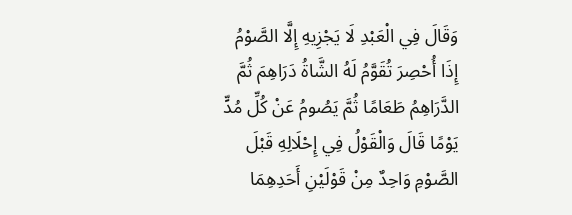وَقَالَ فِي الْعَبْدِ لَا يَجْزِيهِ إِلَّا الصَّوْمُ إِذَا أُحْصِرَ تُقَوَّمُ لَهُ الشَّاةُ دَرَاهِمَ ثُمَّ الدَّرَاهِمُ طَعَامًا ثُمَّ يَصُومُ عَنْ كُلِّ مُدٍّ يَوْمًا قَالَ وَالْقَوْلُ فِي إِحْلَالِهِ قَبْلَ الصَّوْمِ وَاحِدٌ مِنْ قَوْلَيْنِ أَحَدِهِمَا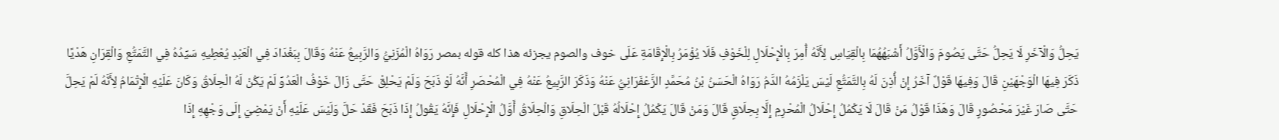يَحِلُّ وَالْآخَرِ لَا يَحِلُّ حَتَّى يَصُومَ وَالْأَوَّلُ أَشْبَهُهُمَا بِالْقِيَاسِ لِأَنَّهُ أُمِرَ بِالْإِحْلَالِ لِلْخَوْفِ فَلَا يُؤْمَرُ بِالْإِقَامَةِ عَلَى خوف والصوم يجزئه هذا كله قوله بمصر رَوَاهُ الْمُزَنِيُّ وَالرَّبِيعُ عَنْهُ وَقَالَ بِبَغْدَادَ فِي الْعَبْدِ يُعْطِيهِ سَيِّدُهُ فِي التَّمَتُّعِ وَالْقِرَانِ هَدْيًا ذَكَرَ فِيهَا الْوَجْهَيْنِ قَالَ وَفِيهَا قَوْلٌ آخَرُ إِنْ أُذِنَ لَهُ بِالتَّمَتُّعِ لَيْسَ يَلْزَمُهُ الدَّمُ رَوَاهُ الْحَسَنُ بْنُ مُحَمَّدٍ الزَّعْفَرَانِيُّ عَنْهُ وَذَكَرَ الرَّبِيعُ عَنْهُ فِي الْمُحْصَرِ أَنَّهُ لَوْ ذَبَحَ وَلَمْ يَحْلِقْ حَتَّى زَالَ خَوْفُ الْعَدُوِّ لَمْ يَكُنْ لَهُ الْحِلَاقُ وَكَانَ عَلَيْهِ الْإِتْمَامُ لِأَنَّهُ لَمْ يَحِلَّ حَتَّى صَارَ غَيْرَ مَحْصُورٍ قَالَ وَهَذَا قَوْلُ مَنْ قَالَ لَا يَكْمُلُ إِحْلَالُ الْمُحْرِمِ إِلَّا بِحِلَاقٍ قَالَ وَمَنْ قَالَ يَكْمُلُ إِحْلَالُهُ قَبْلَ الْحِلَاقِ وَالْحِلَاقُ أَوَّلُ الْإِحْلَالِ فَإِنَّهُ يَقُولُ إِذَا ذَبَحَ فَقَدْ حَلَّ وَلَيْسَ عَلَيْهِ أَنْ يَمْضِيَ إِلَى وَجْهِهِ إِذَا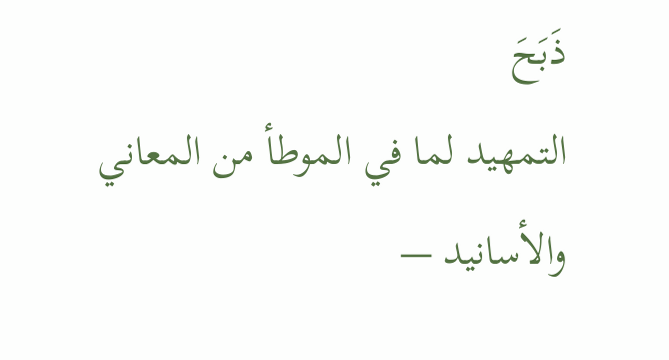ذَبَحَ
التمهيد لما في الموطأ من المعاني والأسانيد —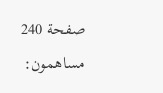صفحة 240
مساهمون: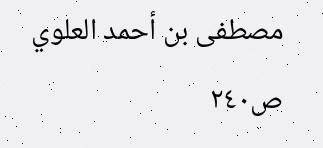مصطفى بن أحمد العلوي
ص٢٤٠